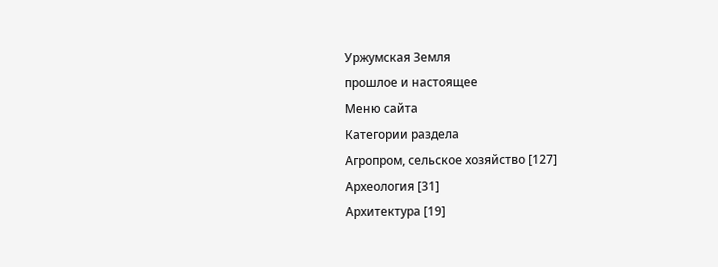Уржумская Земля
прошлое и настоящее
Меню сайта
Категории раздела
Агропром, сельское хозяйство [127]
Археология [31]
Архитектура [19]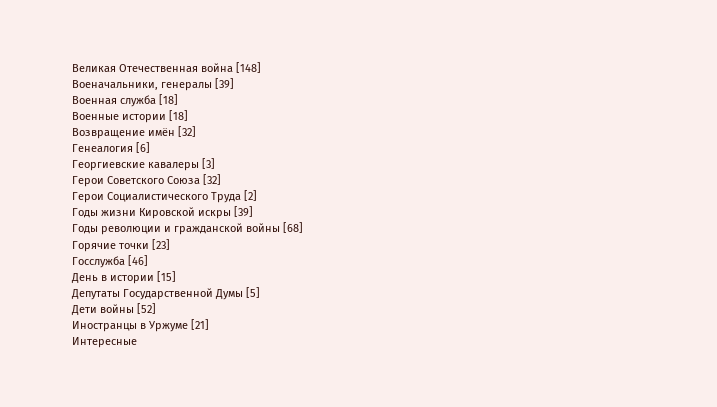Великая Отечественная война [148]
Военачальники, генералы [39]
Военная служба [18]
Военные истории [18]
Возвращение имён [32]
Генеалогия [6]
Георгиевские кавалеры [3]
Герои Советского Союза [32]
Герои Социалистического Труда [2]
Годы жизни Кировской искры [39]
Годы революции и гражданской войны [68]
Горячие точки [23]
Госслужба [46]
День в истории [15]
Депутаты Государственной Думы [5]
Дети войны [52]
Иностранцы в Уржуме [21]
Интересные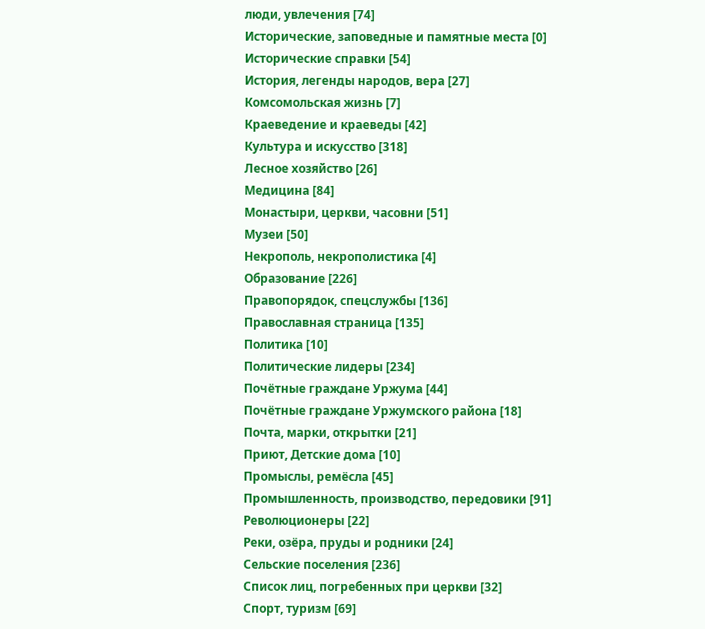люди, увлечения [74]
Исторические, заповедные и памятные места [0]
Исторические справки [54]
История, легенды народов, вера [27]
Комсомольская жизнь [7]
Краеведение и краеведы [42]
Культура и искусство [318]
Лесное хозяйство [26]
Медицина [84]
Монастыри, церкви, часовни [51]
Музеи [50]
Некрополь, некрополистика [4]
Образование [226]
Правопорядок, спецслужбы [136]
Православная страница [135]
Политика [10]
Политические лидеры [234]
Почётные граждане Уржума [44]
Почётные граждане Уржумского района [18]
Почта, марки, открытки [21]
Приют, Детские дома [10]
Промыслы, ремёсла [45]
Промышленность, производство, передовики [91]
Революционеры [22]
Реки, озёра, пруды и родники [24]
Сельские поселения [236]
Список лиц, погребенных при церкви [32]
Спорт, туризм [69]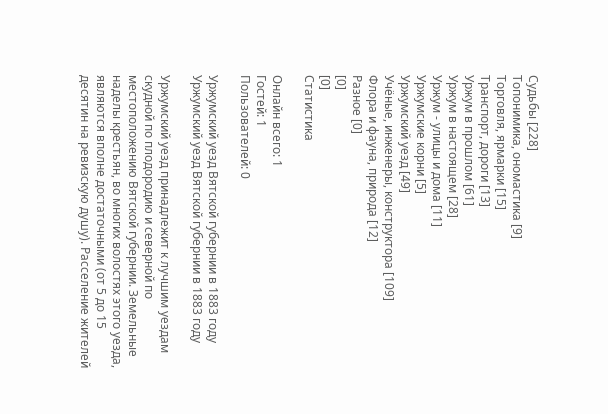Судьбы [228]
Топонимика, ономастика [9]
Торговля, ярмарки [15]
Транспорт, дороги [13]
Уржум в прошлом [61]
Уржум в настоящем [28]
Уржум - улицы и дома [11]
Уржумские корни [5]
Уржумский уезд [49]
Учёные, инженеры, конструктора [109]
Флора и фауна, природа [12]
Разное [0]
[0]
[0]
Статистика

Онлайн всего: 1
Гостей: 1
Пользователей: 0

Уржумский уезд Вятской губернии в 1883 году
Уржумский уезд Вятской губернии в 1883 году

Уржумский уезд принадлежит к лучшим уездам скудной по плодородию и северной по местоположению Вятской губернии. Земельные наделы крестьян, во многих волостях этого уезда, являются вполне достаточными (от 5 до 15 десятин на ревизскую душу). Расселение жителей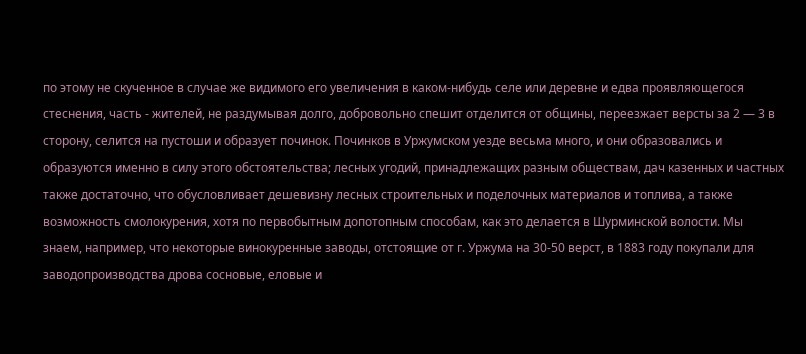по этому не скученное в случае же видимого его увеличения в каком-нибудь селе или деревне и едва проявляющегося стеснения, часть - жителей, не раздумывая долго, добровольно спешит отделится от общины, переезжает версты за 2 — 3 в сторону, селится на пустоши и образует починок. Починков в Уржумском уезде весьма много, и они образовались и образуются именно в силу этого обстоятельства; лесных угодий, принадлежащих разным обществам, дач казенных и частных также достаточно, что обусловливает дешевизну лесных строительных и поделочных материалов и топлива, а также возможность смолокурения, хотя по первобытным допотопным способам, как это делается в Шурминской волости. Мы знаем, например, что некоторые винокуренные заводы, отстоящие от г. Уржума на 30-50 верст, в 1883 году покупали для заводопроизводства дрова сосновые, еловые и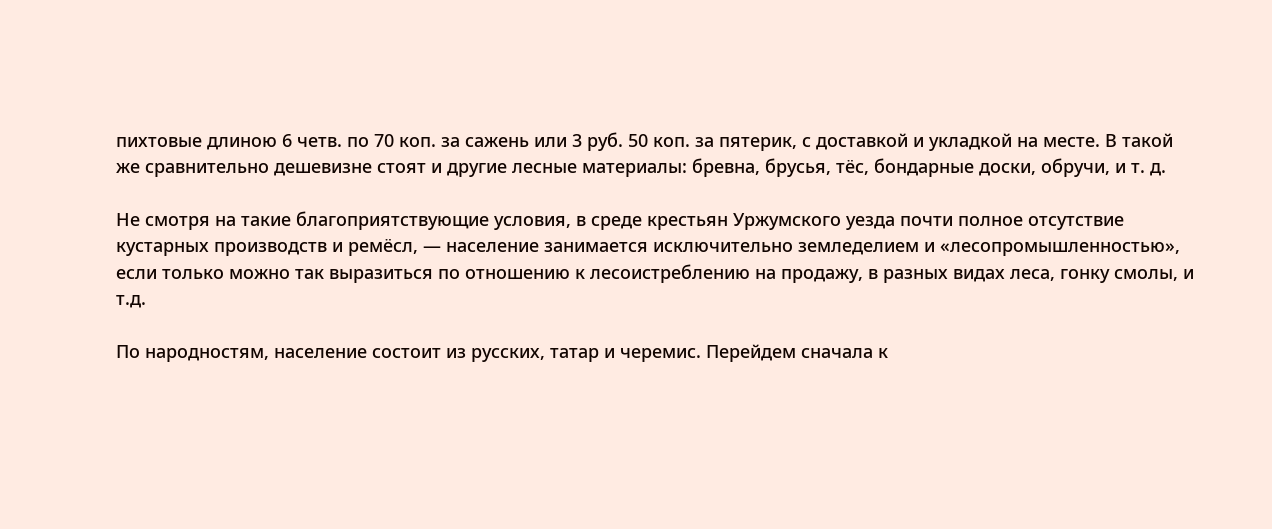пихтовые длиною 6 четв. по 70 коп. за сажень или 3 руб. 50 коп. за пятерик, с доставкой и укладкой на месте. В такой же сравнительно дешевизне стоят и другие лесные материалы: бревна, брусья, тёс, бондарные доски, обручи, и т. д.

Не смотря на такие благоприятствующие условия, в среде крестьян Уржумского уезда почти полное отсутствие кустарных производств и ремёсл, — население занимается исключительно земледелием и «лесопромышленностью», если только можно так выразиться по отношению к лесоистреблению на продажу, в разных видах леса, гонку смолы, и т.д.

По народностям, население состоит из русских, татар и черемис. Перейдем сначала к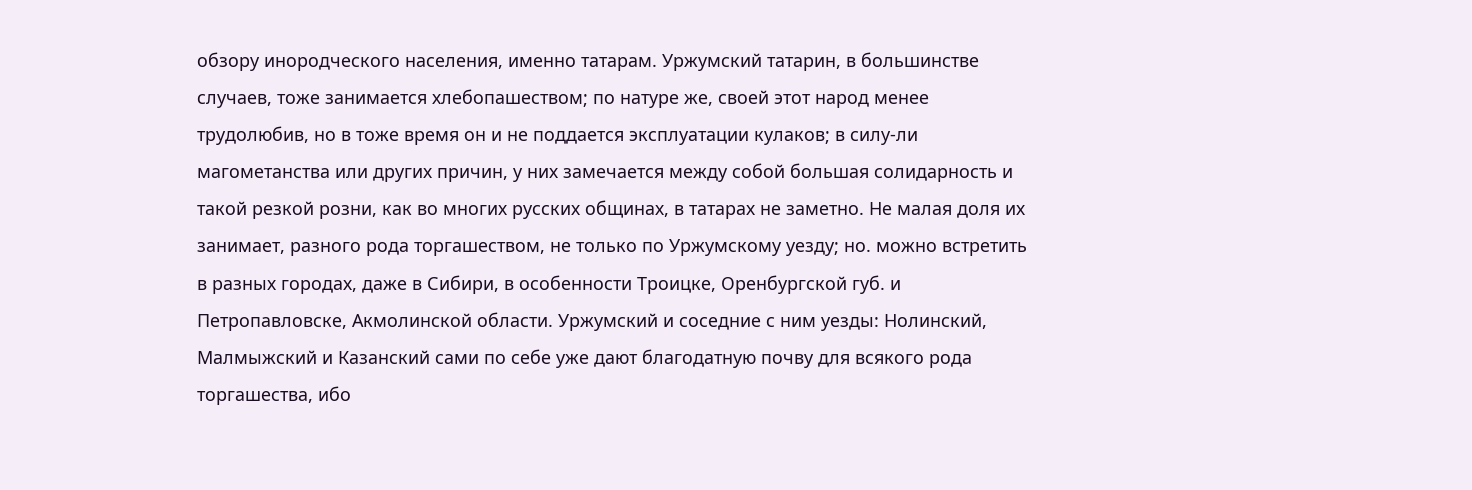обзору инородческого населения, именно татарам. Уржумский татарин, в большинстве случаев, тоже занимается хлебопашеством; по натуре же, своей этот народ менее трудолюбив, но в тоже время он и не поддается эксплуатации кулаков; в силу-ли магометанства или других причин, у них замечается между собой большая солидарность и такой резкой розни, как во многих русских общинах, в татарах не заметно. Не малая доля их занимает, разного рода торгашеством, не только по Уржумскому уезду; но. можно встретить в разных городах, даже в Сибири, в особенности Троицке, Оренбургской губ. и Петропавловске, Акмолинской области. Уржумский и соседние с ним уезды: Нолинский, Малмыжский и Казанский сами по себе уже дают благодатную почву для всякого рода торгашества, ибо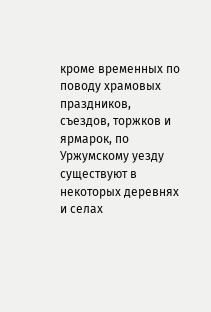кроме временных по поводу храмовых праздников, съездов, торжков и ярмарок, по Уржумскому уезду существуют в некоторых деревнях и селах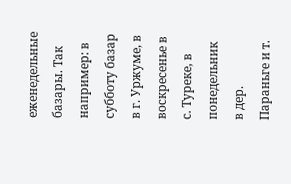еженедельные базары. Так например: в субботу базар в г. Уржуме, в воскресенье в с. Туреке, в понедельник в дер. Параньге и т.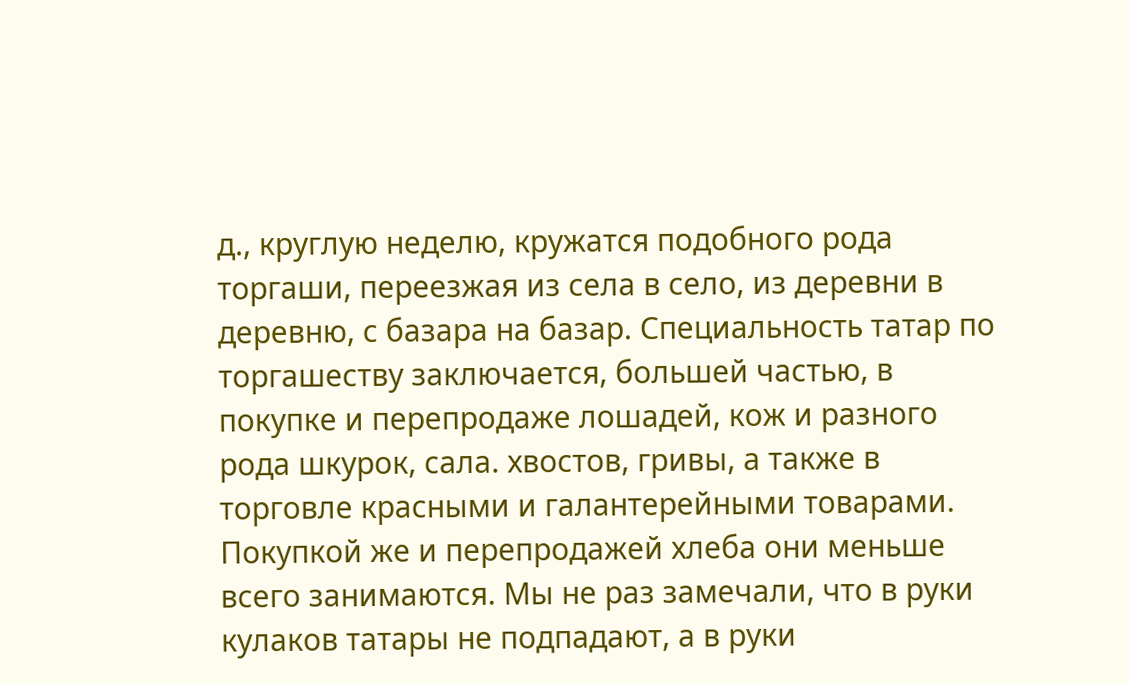д., круглую неделю, кружатся подобного рода торгаши, переезжая из села в село, из деревни в деревню, с базара на базар. Специальность татар по торгашеству заключается, большей частью, в покупке и перепродаже лошадей, кож и разного рода шкурок, сала. хвостов, гривы, а также в торговле красными и галантерейными товарами. Покупкой же и перепродажей хлеба они меньше всего занимаются. Мы не раз замечали, что в руки кулаков татары не подпадают, а в руки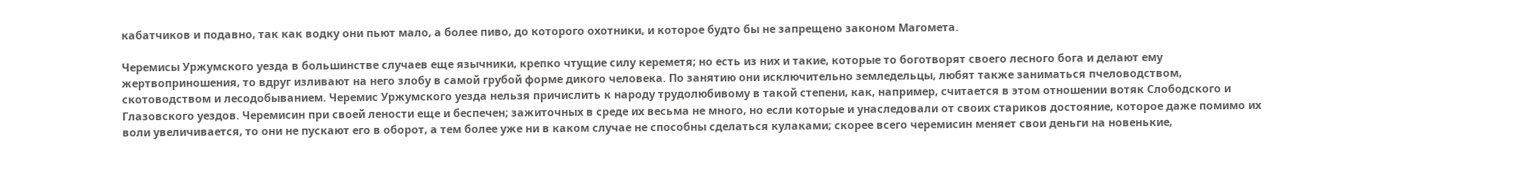кабатчиков и подавно, так как водку они пьют мало, а более пиво, до которого охотники, и которое будто бы не запрещено законом Магомета.

Черемисы Уржумского уезда в большинстве случаев еще язычники, крепко чтущие силу кереметя; но есть из них и такие, которые то боготворят своего лесного бога и делают ему жертвоприношения, то вдруг изливают на него злобу в самой грубой форме дикого человека. По занятию они исключительно земледельцы, любят также заниматься пчеловодством, скотоводством и лесодобыванием. Черемис Уржумского уезда нельзя причислить к народу трудолюбивому в такой степени, как, например, считается в этом отношении вотяк Слободского и Глазовского уездов. Черемисин при своей лености еще и беспечен; зажиточных в среде их весьма не много, но если которые и унаследовали от своих стариков достояние, которое даже помимо их воли увеличивается, то они не пускают его в оборот, а тем более уже ни в каком случае не способны сделаться кулаками; скорее всего черемисин меняет свои деньги на новенькие,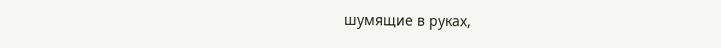шумящие в руках,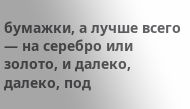бумажки, а лучше всего — на серебро или золото, и далеко, далеко, под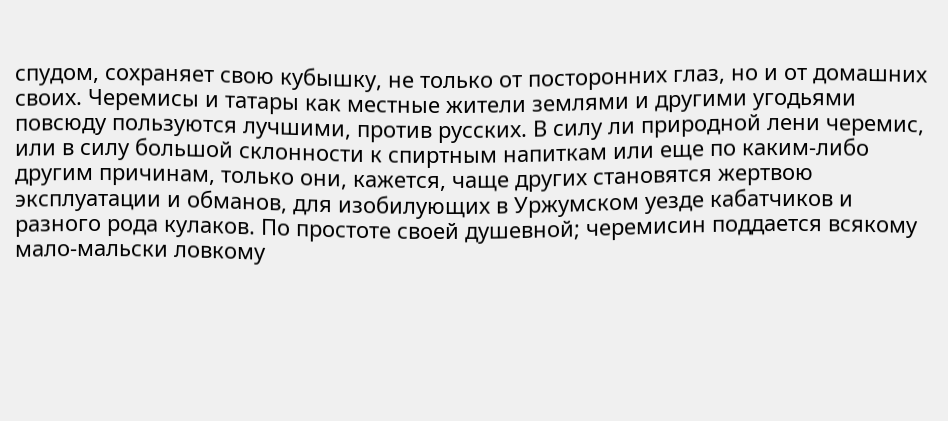спудом, сохраняет свою кубышку, не только от посторонних глаз, но и от домашних своих. Черемисы и татары как местные жители землями и другими угодьями повсюду пользуются лучшими, против русских. В силу ли природной лени черемис, или в силу большой склонности к спиртным напиткам или еще по каким-либо другим причинам, только они, кажется, чаще других становятся жертвою эксплуатации и обманов, для изобилующих в Уржумском уезде кабатчиков и разного рода кулаков. По простоте своей душевной; черемисин поддается всякому мало-мальски ловкому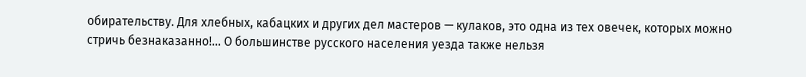обирательству. Для хлебных, кабацких и других дел мастеров — кулаков, это одна из тех овечек, которых можно стричь безнаказанно!... О большинстве русского населения уезда также нельзя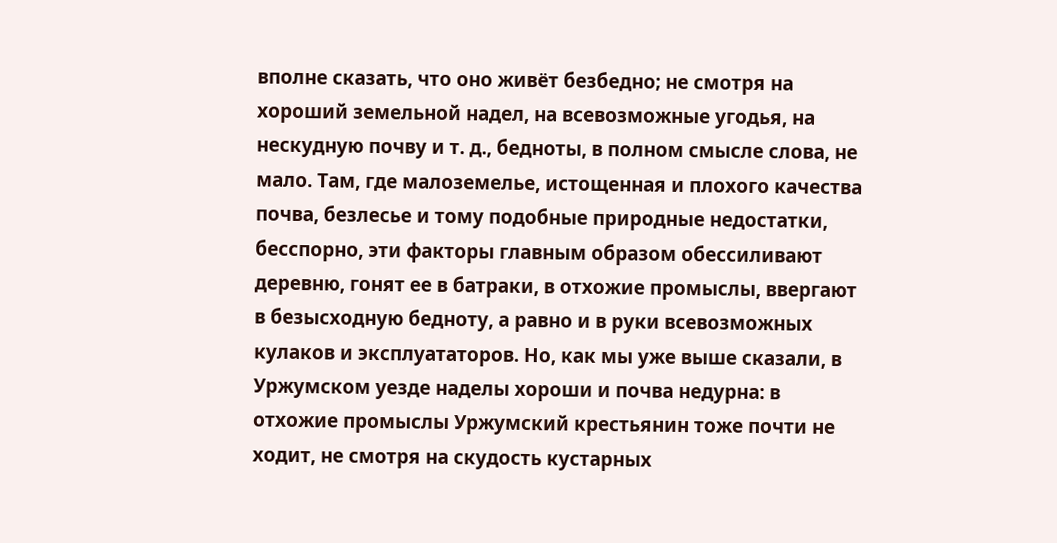вполне сказать, что оно живёт безбедно; не смотря на хороший земельной надел, на всевозможные угодья, на нескудную почву и т. д., бедноты, в полном смысле слова, не мало. Там, где малоземелье, истощенная и плохого качества почва, безлесье и тому подобные природные недостатки, бесспорно, эти факторы главным образом обессиливают деревню, гонят ее в батраки, в отхожие промыслы, ввергают в безысходную бедноту, а равно и в руки всевозможных кулаков и эксплуататоров. Но, как мы уже выше сказали, в Уржумском уезде наделы хороши и почва недурна: в отхожие промыслы Уржумский крестьянин тоже почти не ходит, не смотря на скудость кустарных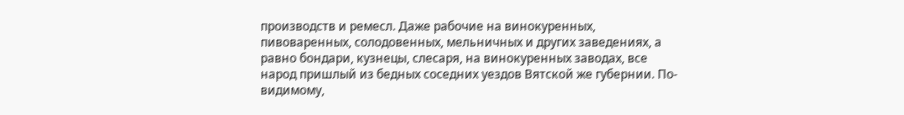производств и ремесл. Даже рабочие на винокуренных, пивоваренных, солодовенных, мельничных и других заведениях, а равно бондари, кузнецы, слесаря, на винокуренных заводах, все народ пришлый из бедных соседних уездов Вятской же губернии. По-видимому,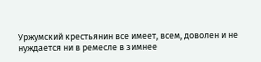Уржумский крестьянин все имеет, всем, доволен и не нуждается ни в ремесле в зимнее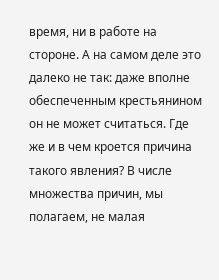время, ни в работе на стороне. А на самом деле это далеко не так: даже вполне обеспеченным крестьянином он не может считаться. Где же и в чем кроется причина такого явления? В числе множества причин, мы полагаем, не малая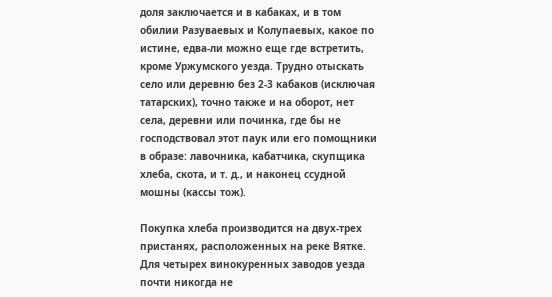доля заключается и в кабаках, и в том обилии Разуваевых и Колупаевых, какое по истине, едва-ли можно еще где встретить, кроме Уржумского уезда. Трудно отыскать село или деревню без 2-3 кабаков (исключая татарских), точно также и на оборот, нет села, деревни или починка, где бы не господствовал этот паук или его помощники в образе: лавочника, кабатчика, скупщика хлеба, скота, и т. д., и наконец ссудной мошны (кассы тож).

Покупка хлеба производится на двух-трех пристанях, расположенных на реке Вятке. Для четырех винокуренных заводов уезда почти никогда не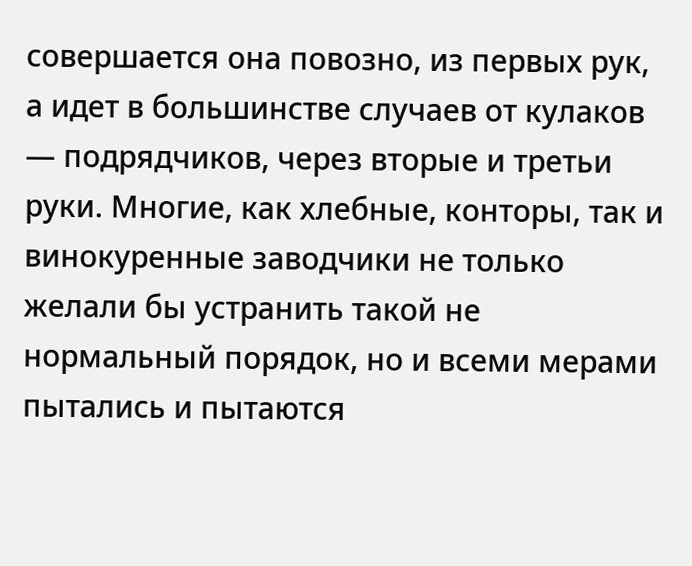совершается она повозно, из первых рук, а идет в большинстве случаев от кулаков — подрядчиков, через вторые и третьи руки. Многие, как хлебные, конторы, так и винокуренные заводчики не только желали бы устранить такой не нормальный порядок, но и всеми мерами пытались и пытаются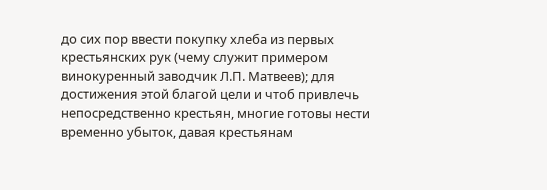до сих пор ввести покупку хлеба из первых крестьянских рук (чему служит примером винокуренный заводчик Л.П. Матвеев); для достижения этой благой цели и чтоб привлечь непосредственно крестьян, многие готовы нести временно убыток, давая крестьянам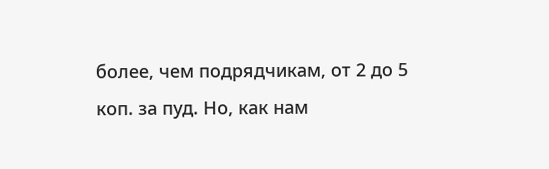более, чем подрядчикам, от 2 до 5 коп. за пуд. Но, как нам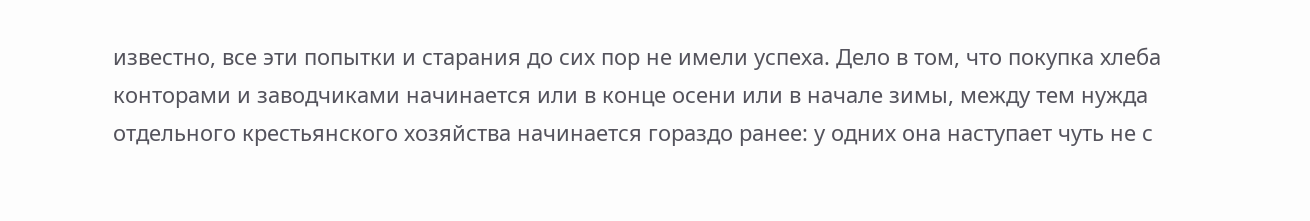известно, все эти попытки и старания до сих пор не имели успеха. Дело в том, что покупка хлеба конторами и заводчиками начинается или в конце осени или в начале зимы, между тем нужда отдельного крестьянского хозяйства начинается гораздо ранее: у одних она наступает чуть не с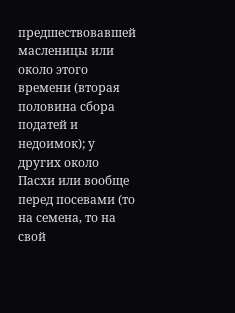предшествовавшей масленицы или около этого времени (вторая половина сбора податей и недоимок); у других около Пасхи или вообще перед посевами (то на семена, то на свой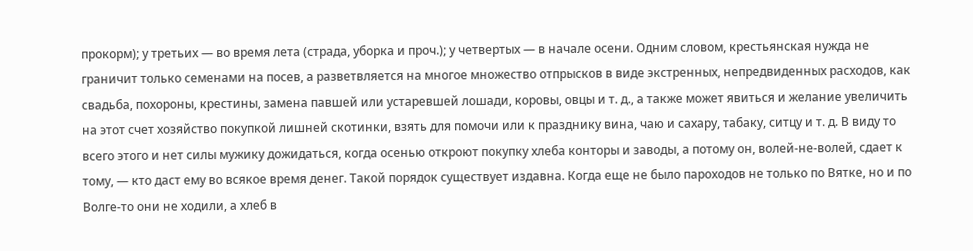прокорм); у третьих — во время лета (страда, уборка и проч.); у четвертых — в начале осени. Одним словом, крестьянская нужда не граничит только семенами на посев, а разветвляется на многое множество отпрысков в виде экстренных, непредвиденных расходов, как свадьба, похороны, крестины, замена павшей или устаревшей лошади, коровы, овцы и т. д., а также может явиться и желание увеличить на этот счет хозяйство покупкой лишней скотинки, взять для помочи или к празднику вина, чаю и сахару, табаку, ситцу и т. д. В виду то всего этого и нет силы мужику дожидаться, когда осенью откроют покупку хлеба конторы и заводы, а потому он, волей-не-волей, сдает к тому, — кто даст ему во всякое время денег. Такой порядок существует издавна. Когда еще не было пароходов не только по Вятке, но и по Волге-то они не ходили, а хлеб в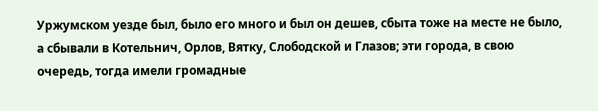Уржумском уезде был, было его много и был он дешев, сбыта тоже на месте не было, а сбывали в Котельнич, Орлов, Вятку, Слободской и Глазов; эти города, в свою очередь, тогда имели громадные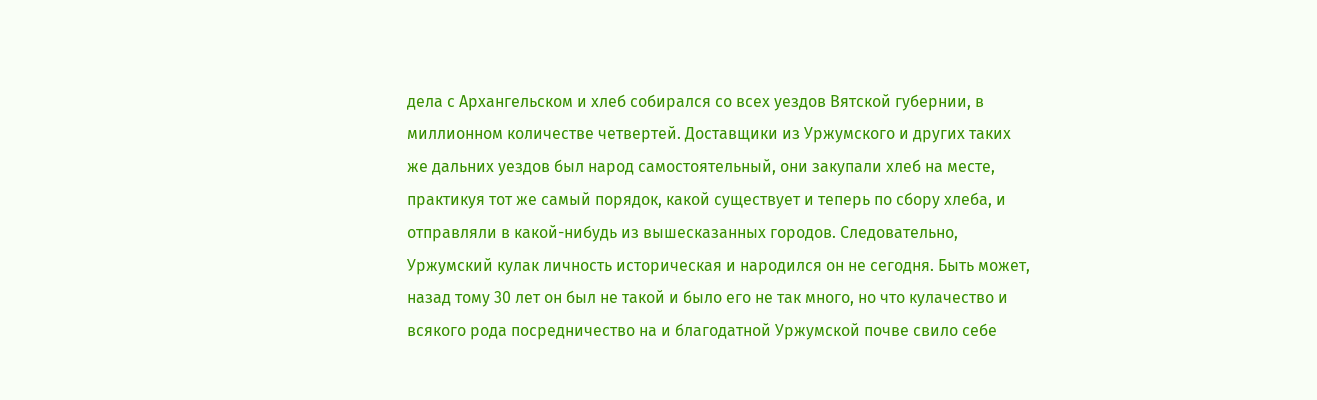дела с Архангельском и хлеб собирался со всех уездов Вятской губернии, в миллионном количестве четвертей. Доставщики из Уржумского и других таких же дальних уездов был народ самостоятельный, они закупали хлеб на месте, практикуя тот же самый порядок, какой существует и теперь по сбору хлеба, и отправляли в какой-нибудь из вышесказанных городов. Следовательно, Уржумский кулак личность историческая и народился он не сегодня. Быть может, назад тому 30 лет он был не такой и было его не так много, но что кулачество и всякого рода посредничество на и благодатной Уржумской почве свило себе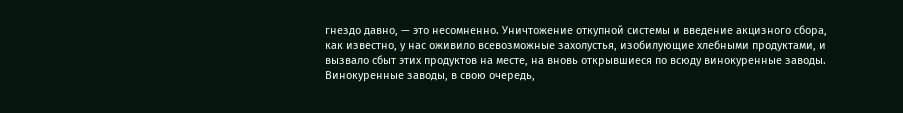гнездо давно, — это несомненно. Уничтожение откупной системы и введение акцизного сбора, как известно, у нас оживило всевозможные захолустья, изобилующие хлебными продуктами, и вызвало сбыт этих продуктов на месте, на вновь открывшиеся по всюду винокуренные заводы. Винокуренные заводы, в свою очередь,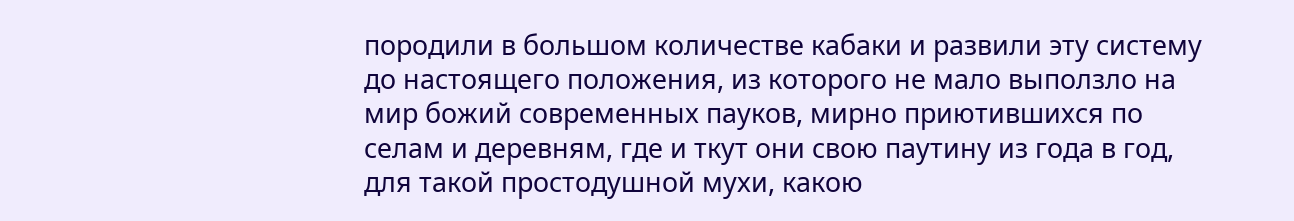породили в большом количестве кабаки и развили эту систему до настоящего положения, из которого не мало выползло на мир божий современных пауков, мирно приютившихся по селам и деревням, где и ткут они свою паутину из года в год, для такой простодушной мухи, какою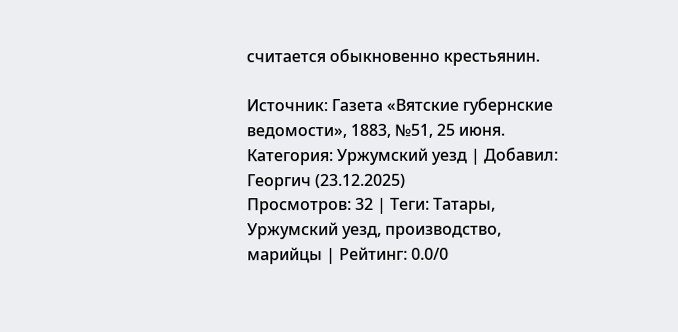считается обыкновенно крестьянин.

Источник: Газета «Вятские губернские ведомости», 1883, №51, 25 июня.
Категория: Уржумский уезд | Добавил: Георгич (23.12.2025)
Просмотров: 32 | Теги: Татары, Уржумский уезд, производство, марийцы | Рейтинг: 0.0/0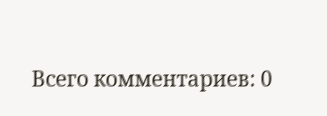Всего комментариев: 0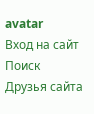avatar
Вход на сайт
Поиск
Друзья сайта